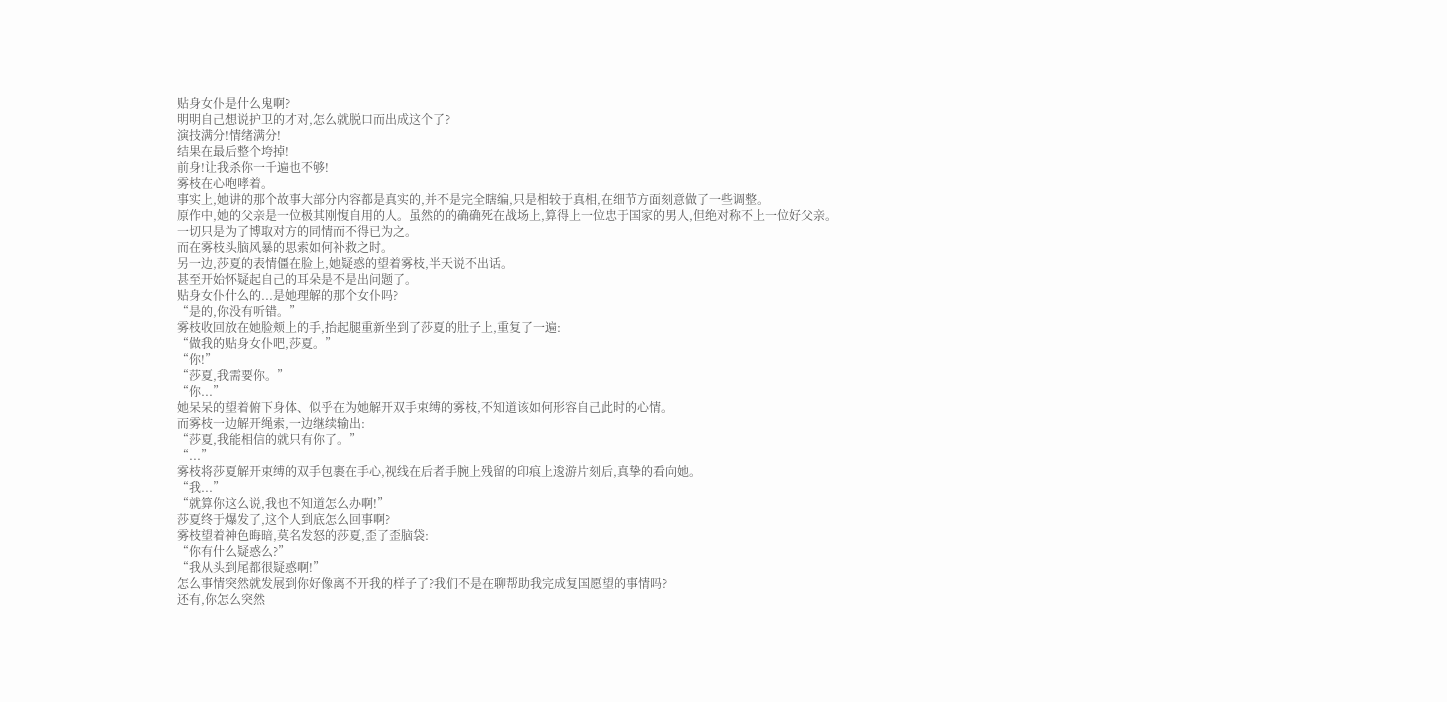贴身女仆是什么鬼啊?
明明自己想说护卫的才对,怎么就脱口而出成这个了?
演技满分!情绪满分!
结果在最后整个垮掉!
前身!让我杀你一千遍也不够!
雾枝在心咆哮着。
事实上,她讲的那个故事大部分内容都是真实的,并不是完全瞎编,只是相较于真相,在细节方面刻意做了一些调整。
原作中,她的父亲是一位极其刚愎自用的人。虽然的的确确死在战场上,算得上一位忠于国家的男人,但绝对称不上一位好父亲。
一切只是为了博取对方的同情而不得已为之。
而在雾枝头脑风暴的思索如何补救之时。
另一边,莎夏的表情僵在脸上,她疑惑的望着雾枝,半天说不出话。
甚至开始怀疑起自己的耳朵是不是出问题了。
贴身女仆什么的...是她理解的那个女仆吗?
“是的,你没有听错。”
雾枝收回放在她脸颊上的手,抬起腿重新坐到了莎夏的肚子上,重复了一遍:
“做我的贴身女仆吧,莎夏。”
“你!”
“莎夏,我需要你。”
“你...”
她呆呆的望着俯下身体、似乎在为她解开双手束缚的雾枝,不知道该如何形容自己此时的心情。
而雾枝一边解开绳索,一边继续输出:
“莎夏,我能相信的就只有你了。”
“...”
雾枝将莎夏解开束缚的双手包裹在手心,视线在后者手腕上残留的印痕上逡游片刻后,真挚的看向她。
“我...”
“就算你这么说,我也不知道怎么办啊!”
莎夏终于爆发了,这个人到底怎么回事啊?
雾枝望着神色晦暗,莫名发怒的莎夏,歪了歪脑袋:
“你有什么疑惑么?”
“我从头到尾都很疑惑啊!”
怎么事情突然就发展到你好像离不开我的样子了?我们不是在聊帮助我完成复国愿望的事情吗?
还有,你怎么突然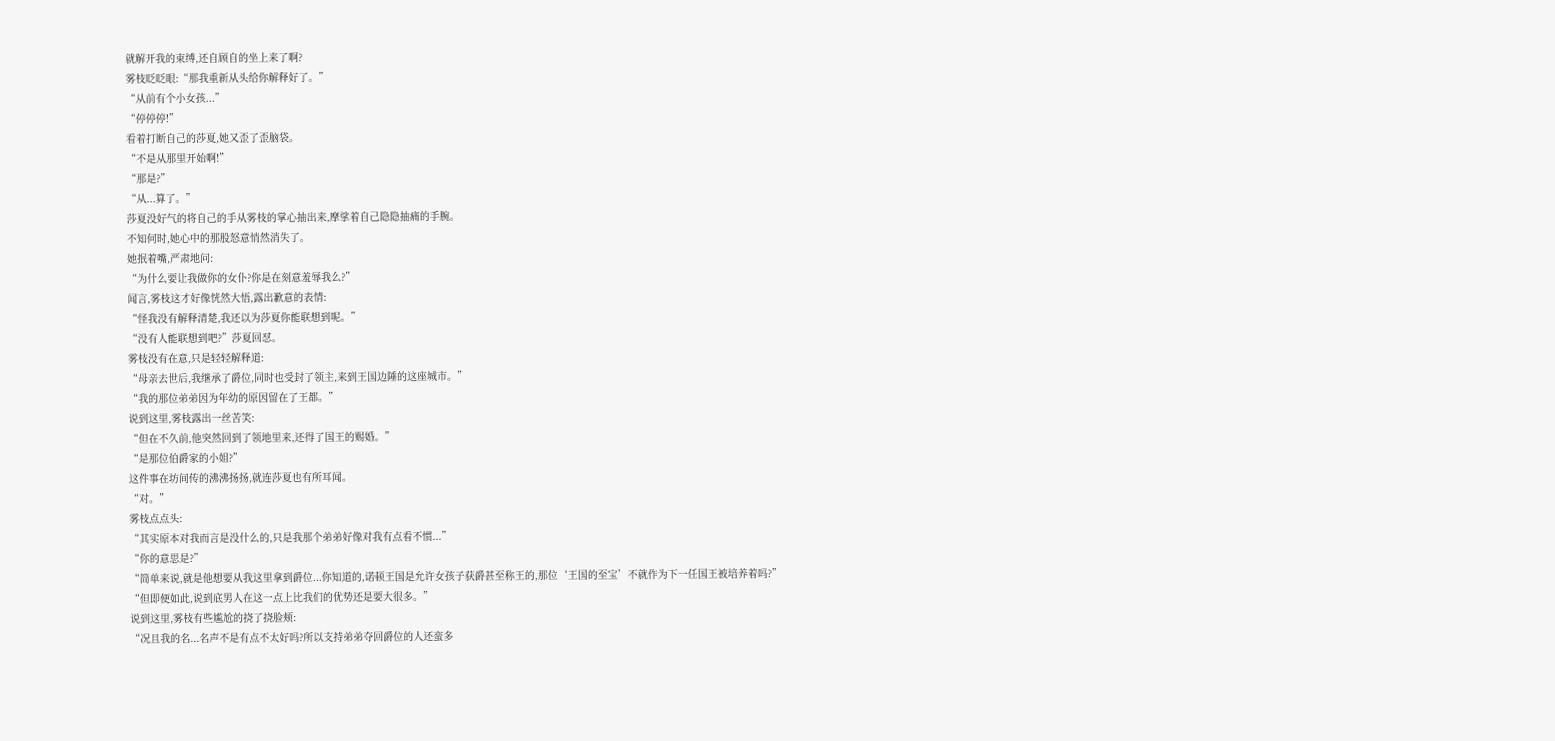就解开我的束缚,还自顾自的坐上来了啊?
雾枝眨眨眼:“那我重新从头给你解释好了。”
“从前有个小女孩...”
“停停停!”
看着打断自己的莎夏,她又歪了歪脑袋。
“不是从那里开始啊!”
“那是?”
“从...算了。”
莎夏没好气的将自己的手从雾枝的掌心抽出来,摩挲着自己隐隐抽痛的手腕。
不知何时,她心中的那股怒意悄然消失了。
她抿着嘴,严肃地问:
“为什么要让我做你的女仆?你是在刻意羞辱我么?”
闻言,雾枝这才好像恍然大悟,露出歉意的表情:
“怪我没有解释清楚,我还以为莎夏你能联想到呢。”
“没有人能联想到吧?”莎夏回怼。
雾枝没有在意,只是轻轻解释道:
“母亲去世后,我继承了爵位,同时也受封了领主,来到王国边陲的这座城市。”
“我的那位弟弟因为年幼的原因留在了王都。”
说到这里,雾枝露出一丝苦笑:
“但在不久前,他突然回到了领地里来,还得了国王的赐婚。”
“是那位伯爵家的小姐?”
这件事在坊间传的沸沸扬扬,就连莎夏也有所耳闻。
“对。”
雾枝点点头:
“其实原本对我而言是没什么的,只是我那个弟弟好像对我有点看不惯...”
“你的意思是?”
“简单来说,就是他想要从我这里拿到爵位...你知道的,诺顿王国是允许女孩子获爵甚至称王的,那位‘王国的至宝’不就作为下一任国王被培养着吗?”
“但即便如此,说到底男人在这一点上比我们的优势还是要大很多。”
说到这里,雾枝有些尴尬的挠了挠脸颊:
“况且我的名...名声不是有点不太好吗?所以支持弟弟夺回爵位的人还蛮多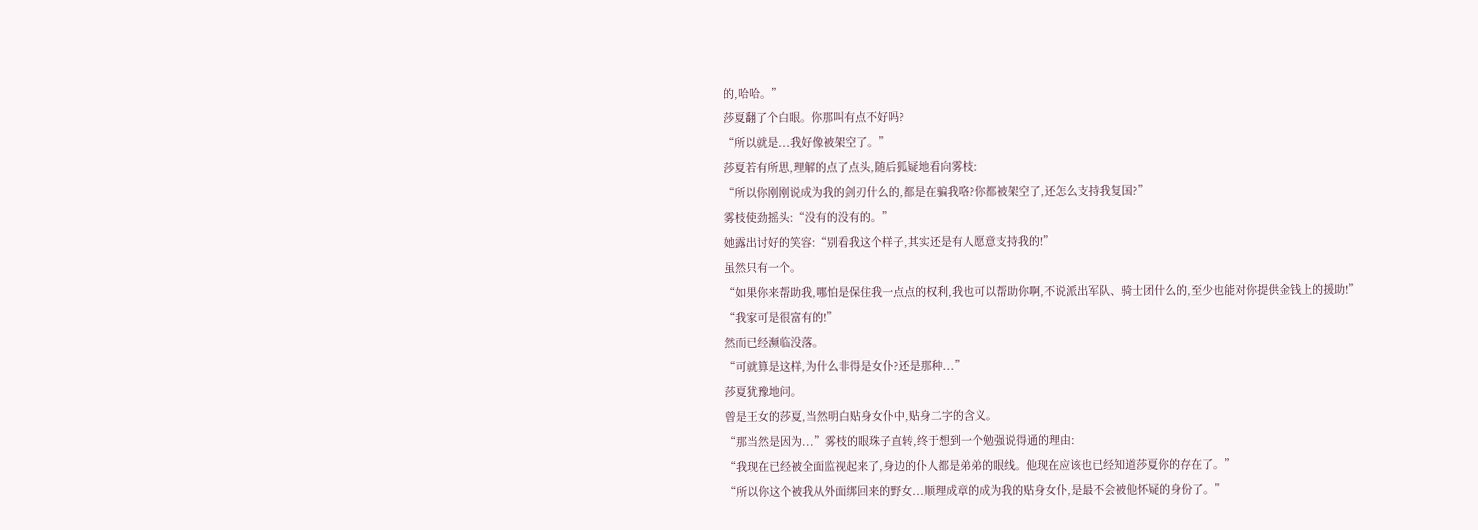的,哈哈。”
莎夏翻了个白眼。你那叫有点不好吗?
“所以就是...我好像被架空了。”
莎夏若有所思,理解的点了点头,随后狐疑地看向雾枝:
“所以你刚刚说成为我的剑刃什么的,都是在骗我咯?你都被架空了,还怎么支持我复国?”
雾枝使劲摇头:“没有的没有的。”
她露出讨好的笑容:“别看我这个样子,其实还是有人愿意支持我的!”
虽然只有一个。
“如果你来帮助我,哪怕是保住我一点点的权利,我也可以帮助你啊,不说派出军队、骑士团什么的,至少也能对你提供金钱上的援助!”
“我家可是很富有的!”
然而已经濒临没落。
“可就算是这样,为什么非得是女仆?还是那种...”
莎夏犹豫地问。
曾是王女的莎夏,当然明白贴身女仆中,贴身二字的含义。
“那当然是因为...”雾枝的眼珠子直转,终于想到一个勉强说得通的理由:
“我现在已经被全面监视起来了,身边的仆人都是弟弟的眼线。他现在应该也已经知道莎夏你的存在了。”
“所以你这个被我从外面绑回来的野女...顺理成章的成为我的贴身女仆,是最不会被他怀疑的身份了。”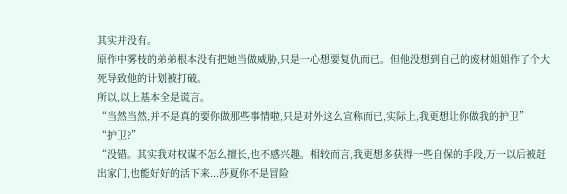其实并没有。
原作中雾枝的弟弟根本没有把她当做威胁,只是一心想要复仇而已。但他没想到自己的废材姐姐作了个大死导致他的计划被打破。
所以,以上基本全是谎言。
“当然当然,并不是真的要你做那些事情啦,只是对外这么宣称而已,实际上,我更想让你做我的护卫”
“护卫?”
“没错。其实我对权谋不怎么擅长,也不感兴趣。相较而言,我更想多获得一些自保的手段,万一以后被赶出家门,也能好好的活下来...莎夏你不是冒险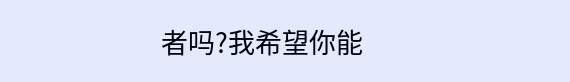者吗?我希望你能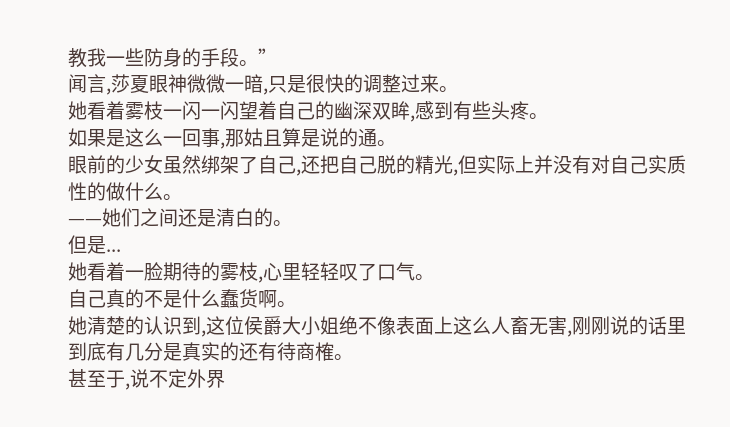教我一些防身的手段。”
闻言,莎夏眼神微微一暗,只是很快的调整过来。
她看着雾枝一闪一闪望着自己的幽深双眸,感到有些头疼。
如果是这么一回事,那姑且算是说的通。
眼前的少女虽然绑架了自己,还把自己脱的精光,但实际上并没有对自己实质性的做什么。
——她们之间还是清白的。
但是...
她看着一脸期待的雾枝,心里轻轻叹了口气。
自己真的不是什么蠢货啊。
她清楚的认识到,这位侯爵大小姐绝不像表面上这么人畜无害,刚刚说的话里到底有几分是真实的还有待商榷。
甚至于,说不定外界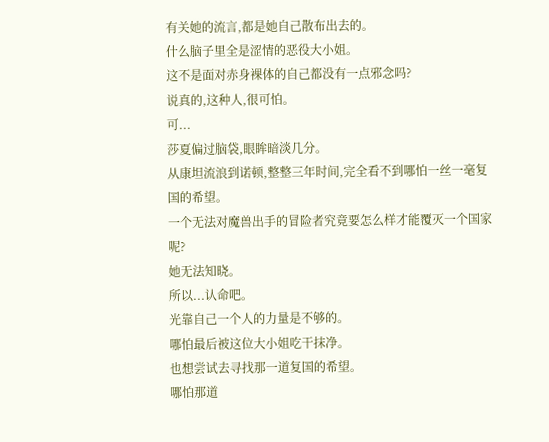有关她的流言,都是她自己散布出去的。
什么脑子里全是涩情的恶役大小姐。
这不是面对赤身裸体的自己都没有一点邪念吗?
说真的,这种人,很可怕。
可...
莎夏偏过脑袋,眼眸暗淡几分。
从康坦流浪到诺顿,整整三年时间,完全看不到哪怕一丝一毫复国的希望。
一个无法对魔兽出手的冒险者究竟要怎么样才能覆灭一个国家呢?
她无法知晓。
所以...认命吧。
光靠自己一个人的力量是不够的。
哪怕最后被这位大小姐吃干抹净。
也想尝试去寻找那一道复国的希望。
哪怕那道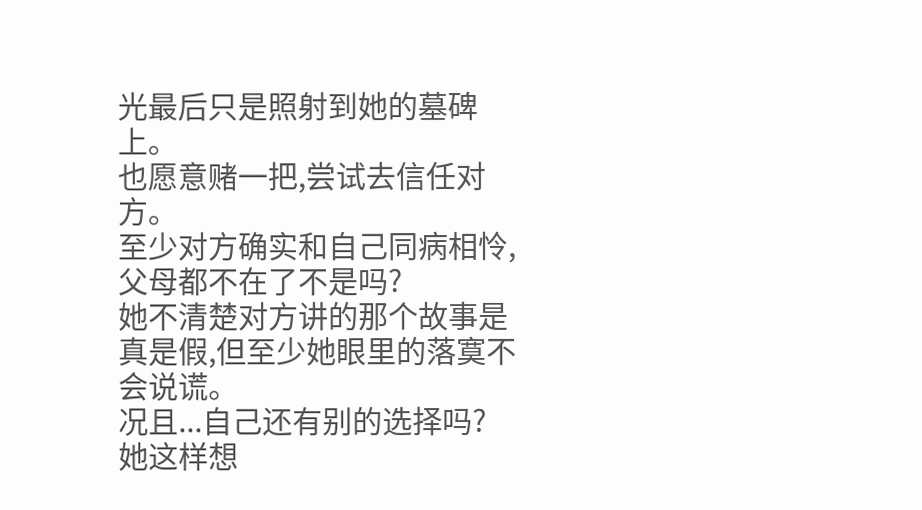光最后只是照射到她的墓碑上。
也愿意赌一把,尝试去信任对方。
至少对方确实和自己同病相怜,父母都不在了不是吗?
她不清楚对方讲的那个故事是真是假,但至少她眼里的落寞不会说谎。
况且...自己还有别的选择吗?
她这样想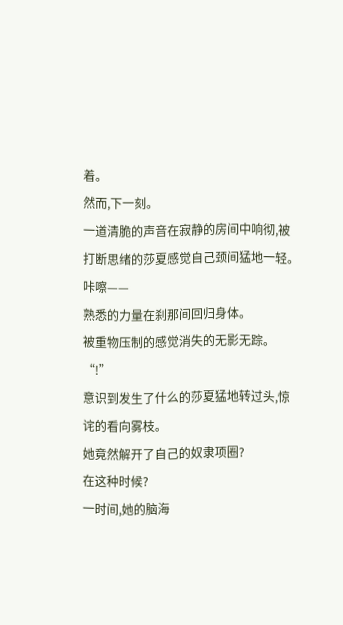着。
然而,下一刻。
一道清脆的声音在寂静的房间中响彻,被打断思绪的莎夏感觉自己颈间猛地一轻。
咔嚓——
熟悉的力量在刹那间回归身体。
被重物压制的感觉消失的无影无踪。
“!”
意识到发生了什么的莎夏猛地转过头,惊诧的看向雾枝。
她竟然解开了自己的奴隶项圈?
在这种时候?
一时间,她的脑海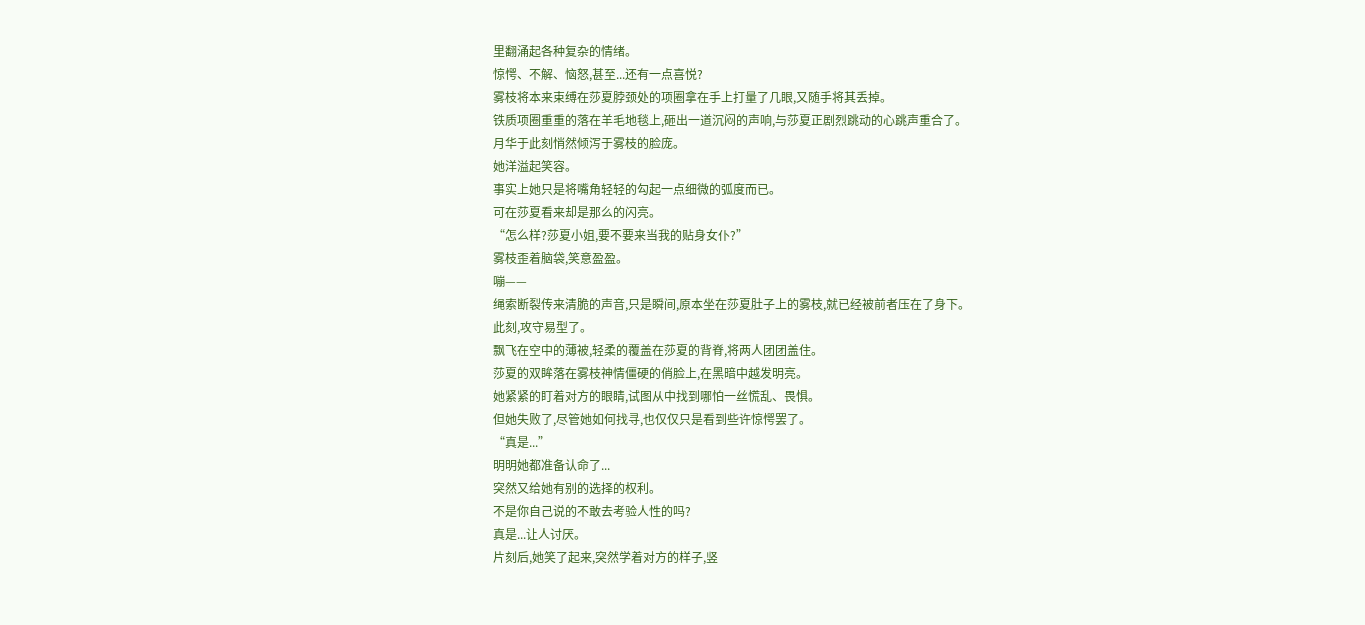里翻涌起各种复杂的情绪。
惊愕、不解、恼怒,甚至...还有一点喜悦?
雾枝将本来束缚在莎夏脖颈处的项圈拿在手上打量了几眼,又随手将其丢掉。
铁质项圈重重的落在羊毛地毯上,砸出一道沉闷的声响,与莎夏正剧烈跳动的心跳声重合了。
月华于此刻悄然倾泻于雾枝的脸庞。
她洋溢起笑容。
事实上她只是将嘴角轻轻的勾起一点细微的弧度而已。
可在莎夏看来却是那么的闪亮。
“怎么样?莎夏小姐,要不要来当我的贴身女仆?”
雾枝歪着脑袋,笑意盈盈。
嘣——
绳索断裂传来清脆的声音,只是瞬间,原本坐在莎夏肚子上的雾枝,就已经被前者压在了身下。
此刻,攻守易型了。
飘飞在空中的薄被,轻柔的覆盖在莎夏的背脊,将两人团团盖住。
莎夏的双眸落在雾枝神情僵硬的俏脸上,在黑暗中越发明亮。
她紧紧的盯着对方的眼睛,试图从中找到哪怕一丝慌乱、畏惧。
但她失败了,尽管她如何找寻,也仅仅只是看到些许惊愕罢了。
“真是...”
明明她都准备认命了...
突然又给她有别的选择的权利。
不是你自己说的不敢去考验人性的吗?
真是...让人讨厌。
片刻后,她笑了起来,突然学着对方的样子,竖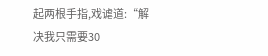起两根手指,戏谑道:“解决我只需要30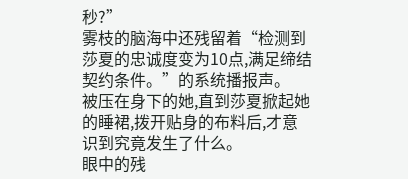秒?”
雾枝的脑海中还残留着“检测到莎夏的忠诚度变为10点,满足缔结契约条件。”的系统播报声。
被压在身下的她,直到莎夏掀起她的睡裙,拨开贴身的布料后,才意识到究竟发生了什么。
眼中的残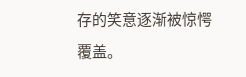存的笑意逐渐被惊愕覆盖。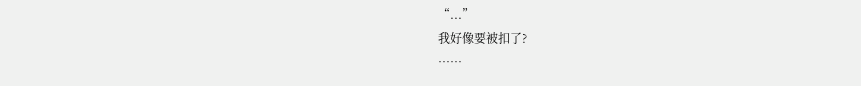“...”
我好像要被扣了?
……